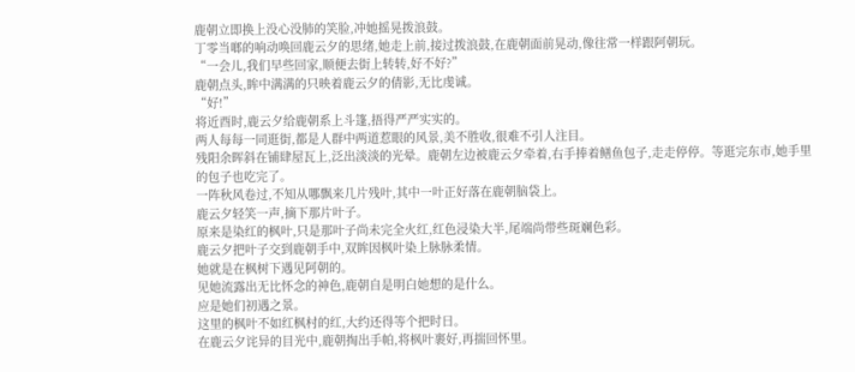鹿朝立即换上没心没肺的笑脸,冲她摇晃拨浪鼓。
丁零当啷的响动唤回鹿云夕的思绪,她走上前,接过拨浪鼓,在鹿朝面前晃动,像往常一样跟阿朝玩。
“一会儿,我们早些回家,顺便去街上转转,好不好?”
鹿朝点头,眸中满满的只映着鹿云夕的倩影,无比虔诚。
“好!”
将近酉时,鹿云夕给鹿朝系上斗篷,捂得严严实实的。
两人每每一同逛街,都是人群中两道惹眼的风景,美不胜收,很难不引人注目。
残阳余晖斜在铺肆屋瓦上,泛出淡淡的光晕。鹿朝左边被鹿云夕牵着,右手捧着鳝鱼包子,走走停停。等逛完东市,她手里的包子也吃完了。
一阵秋风卷过,不知从哪飘来几片残叶,其中一叶正好落在鹿朝脑袋上。
鹿云夕轻笑一声,摘下那片叶子。
原来是染红的枫叶,只是那叶子尚未完全火红,红色浸染大半,尾端尚带些斑斓色彩。
鹿云夕把叶子交到鹿朝手中,双眸因枫叶染上脉脉柔情。
她就是在枫树下遇见阿朝的。
见她流露出无比怀念的神色,鹿朝自是明白她想的是什么。
应是她们初遇之景。
这里的枫叶不如红枫村的红,大约还得等个把时日。
在鹿云夕诧异的目光中,鹿朝掏出手帕,将枫叶裹好,再揣回怀里。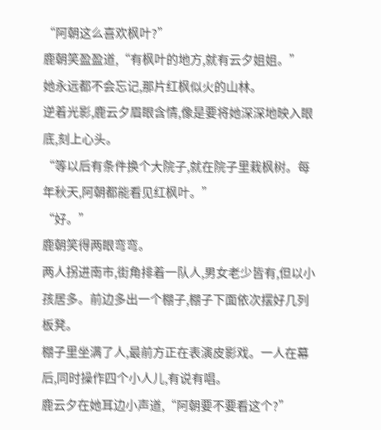“阿朝这么喜欢枫叶?”
鹿朝笑盈盈道,“有枫叶的地方,就有云夕姐姐。”
她永远都不会忘记,那片红枫似火的山林。
逆着光影,鹿云夕眉眼含情,像是要将她深深地映入眼底,刻上心头。
“等以后有条件换个大院子,就在院子里栽枫树。每年秋天,阿朝都能看见红枫叶。”
“好。”
鹿朝笑得两眼弯弯。
两人拐进南市,街角排着一队人,男女老少皆有,但以小孩居多。前边多出一个棚子,棚子下面依次摆好几列板凳。
棚子里坐满了人,最前方正在表演皮影戏。一人在幕后,同时操作四个小人儿,有说有唱。
鹿云夕在她耳边小声道,“阿朝要不要看这个?”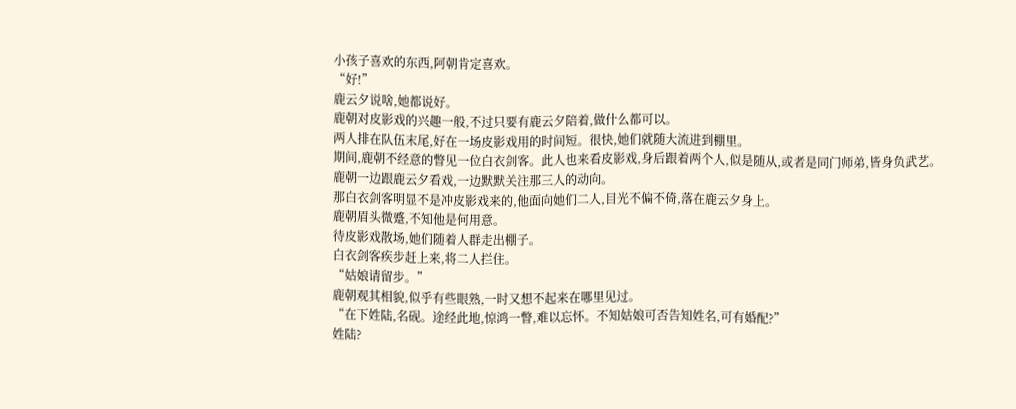小孩子喜欢的东西,阿朝肯定喜欢。
“好!”
鹿云夕说啥,她都说好。
鹿朝对皮影戏的兴趣一般,不过只要有鹿云夕陪着,做什么都可以。
两人排在队伍末尾,好在一场皮影戏用的时间短。很快,她们就随大流进到棚里。
期间,鹿朝不经意的瞥见一位白衣剑客。此人也来看皮影戏,身后跟着两个人,似是随从,或者是同门师弟,皆身负武艺。
鹿朝一边跟鹿云夕看戏,一边默默关注那三人的动向。
那白衣剑客明显不是冲皮影戏来的,他面向她们二人,目光不偏不倚,落在鹿云夕身上。
鹿朝眉头微蹙,不知他是何用意。
待皮影戏散场,她们随着人群走出棚子。
白衣剑客疾步赶上来,将二人拦住。
“姑娘请留步。”
鹿朝观其相貌,似乎有些眼熟,一时又想不起来在哪里见过。
“在下姓陆,名砚。途经此地,惊鸿一瞥,难以忘怀。不知姑娘可否告知姓名,可有婚配?”
姓陆?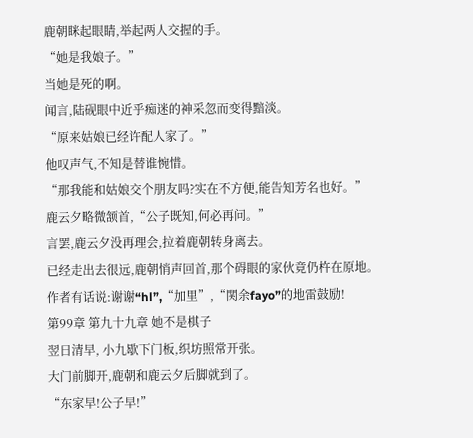鹿朝眯起眼睛,举起两人交握的手。
“她是我娘子。”
当她是死的啊。
闻言,陆砚眼中近乎痴迷的神采忽而变得黯淡。
“原来姑娘已经许配人家了。”
他叹声气,不知是替谁惋惜。
“那我能和姑娘交个朋友吗?实在不方便,能告知芳名也好。”
鹿云夕略微颔首,“公子既知,何必再问。”
言罢,鹿云夕没再理会,拉着鹿朝转身离去。
已经走出去很远,鹿朝悄声回首,那个碍眼的家伙竟仍杵在原地。
作者有话说:谢谢“hl”,“加里”,“関余fayo”的地雷鼓励!
第99章 第九十九章 她不是棋子
翌日清早, 小九歇下门板,织坊照常开张。
大门前脚开,鹿朝和鹿云夕后脚就到了。
“东家早!公子早!”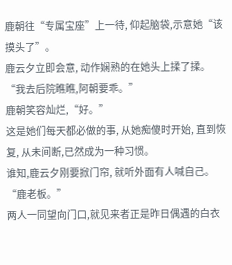鹿朝往“专属宝座”上一待, 仰起脑袋,示意她“该摸头了”。
鹿云夕立即会意, 动作娴熟的在她头上揉了揉。
“我去后院瞧瞧,阿朝要乖。”
鹿朝笑容灿烂,“好。”
这是她们每天都必做的事, 从她痴傻时开始, 直到恢复, 从未间断,已然成为一种习惯。
谁知,鹿云夕刚要掀门帘, 就听外面有人喊自己。
“鹿老板。”
两人一同望向门口,就见来者正是昨日偶遇的白衣